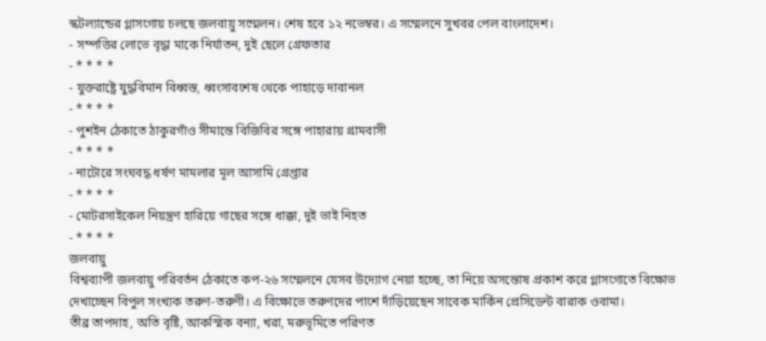স্কটল্যান্ডের গ্লাসগোয় চলছে জলবায়ু সম্মেলন। শেষ হবে ১২ নভেম্বর। এ সম্মেলনে সুখবর পেল বাংলাদেশ।
- সম্পত্তির লোভে বৃদ্ধা মাকে নির্যাতন, দুই ছেলে গ্রেফতার
- * * * *
- যুক্তরাষ্ট্রে যুদ্ধবিমান বিধ্বস্ত, ধ্বংসাবশেষ থেকে পাহাড়ে দাবানল
- * * * *
- পুশইন ঠেকাতে ঠাকুরগাঁও সীমান্তে বিজিবির সঙ্গে পাহারায় গ্রামবাসী
- * * * *
- নাটোরে সংঘবদ্ধ ধর্ষণ মামলার মূল আসামি গ্রেপ্তার
- * * * *
- মোটরসাইকেল নিয়ন্ত্রণ হারিয়ে গাছের সঙ্গে ধাক্কা, দুই ভাই নিহত
- * * * *
জলবায়ু
বিশ্বব্যাপী জলবায়ু পরিবর্তন ঠেকাতে কপ-২৬ সম্মেলনে যেসব উদ্যোগ নেয়া হচ্ছে, তা নিয়ে অসন্তোষ প্রকাশ করে গ্লাসগোতে বিক্ষোভ দেখাচ্ছেন বিপুল সংখ্যক তরুণ-তরুণী। এ বিক্ষোভে তরুণদের পাশে দাঁড়িয়েছেন সাবেক মার্কিন প্রেসিডেন্ট বারাক ওবামা।
তীব্র তাপদাহ, অতি বৃষ্টি, আকস্মিক বন্যা, খরা, মরুভূমিতে পরিণত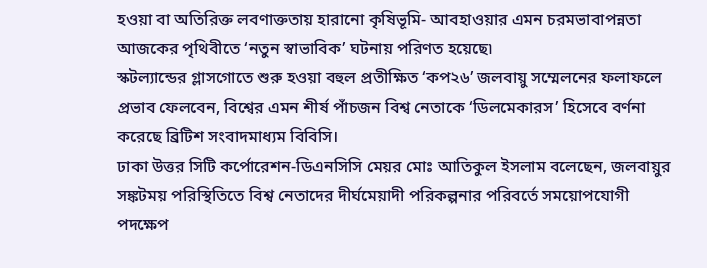হওয়া বা অতিরিক্ত লবণাক্ততায় হারানো কৃষিভূমি- আবহাওয়ার এমন চরমভাবাপন্নতা আজকের পৃথিবীতে ‘নতুন স্বাভাবিক’ ঘটনায় পরিণত হয়েছে৷
স্কটল্যান্ডের গ্লাসগোতে শুরু হওয়া বহুল প্রতীক্ষিত ‘কপ২৬’ জলবায়ু সম্মেলনের ফলাফলে প্রভাব ফেলবেন, বিশ্বের এমন শীর্ষ পাঁচজন বিশ্ব নেতাকে ‘ডিলমেকারস’ হিসেবে বর্ণনা করেছে ব্রিটিশ সংবাদমাধ্যম বিবিসি।
ঢাকা উত্তর সিটি কর্পোরেশন-ডিএনসিসি মেয়র মোঃ আতিকুল ইসলাম বলেছেন, জলবায়ুর সঙ্কটময় পরিস্থিতিতে বিশ্ব নেতাদের দীর্ঘমেয়াদী পরিকল্পনার পরিবর্তে সময়োপযোগী পদক্ষেপ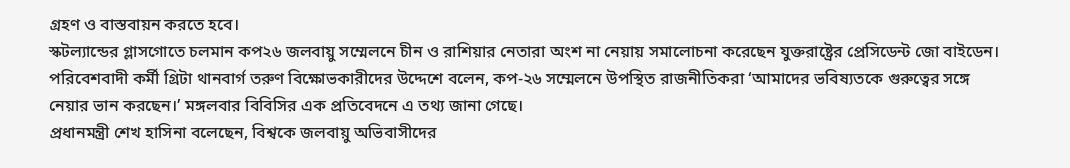গ্রহণ ও বাস্তবায়ন করতে হবে।
স্কটল্যান্ডের গ্লাসগোতে চলমান কপ২৬ জলবায়ু সম্মেলনে চীন ও রাশিয়ার নেতারা অংশ না নেয়ায় সমালোচনা করেছেন যুক্তরাষ্ট্রের প্রেসিডেন্ট জো বাইডেন।
পরিবেশবাদী কর্মী গ্রিটা থানবার্গ তরুণ বিক্ষোভকারীদের উদ্দেশে বলেন, কপ-২৬ সম্মেলনে উপস্থিত রাজনীতিকরা ‘আমাদের ভবিষ্যতকে গুরুত্বের সঙ্গে নেয়ার ভান করছেন।’ মঙ্গলবার বিবিসির এক প্রতিবেদনে এ তথ্য জানা গেছে।
প্রধানমন্ত্রী শেখ হাসিনা বলেছেন, বিশ্বকে জলবায়ু অভিবাসীদের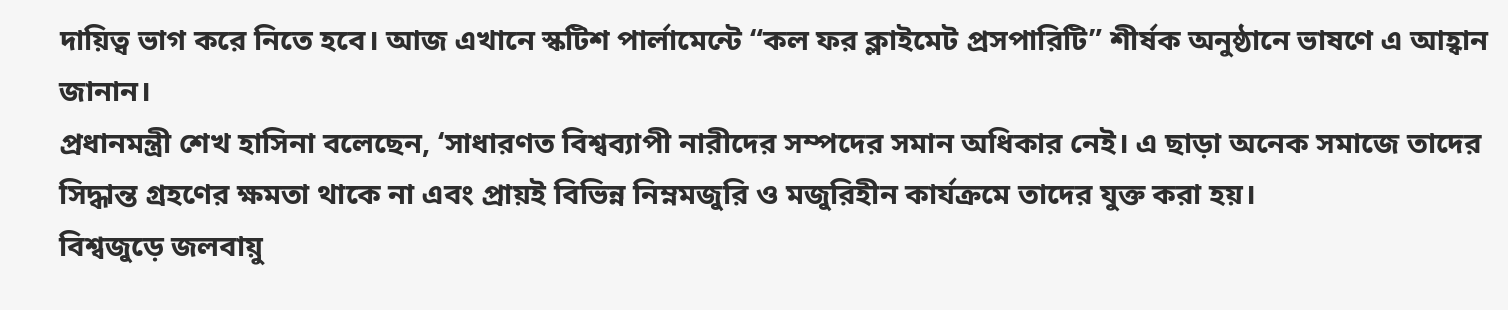দায়িত্ব ভাগ করে নিতে হবে। আজ এখানে স্কটিশ পার্লামেন্টে “কল ফর ক্লাইমেট প্রসপারিটি” শীর্ষক অনুষ্ঠানে ভাষণে এ আহ্বান জানান।
প্রধানমন্ত্রী শেখ হাসিনা বলেছেন, ‘সাধারণত বিশ্বব্যাপী নারীদের সম্পদের সমান অধিকার নেই। এ ছাড়া অনেক সমাজে তাদের সিদ্ধান্ত গ্রহণের ক্ষমতা থাকে না এবং প্রায়ই বিভিন্ন নিম্নমজুরি ও মজুরিহীন কার্যক্রমে তাদের যুক্ত করা হয়।
বিশ্বজুড়ে জলবায়ু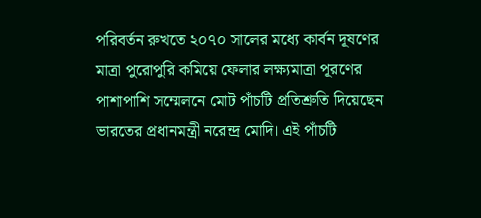পরিবর্তন রুখতে ২০৭০ সালের মধ্যে কার্বন দূষণের মাত্রা পুরোপুরি কমিয়ে ফেলার লক্ষ্যমাত্রা পূরণের পাশাপাশি সম্মেলনে মোট পাঁচটি প্রতিশ্রুতি দিয়েছেন ভারতের প্রধানমন্ত্রী নরেন্দ্র মোদি। এই পাঁচটি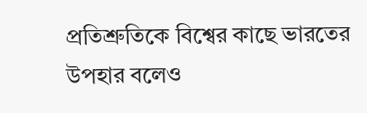প্রতিশ্রুতিকে বিশ্বের কাছে ভারতের উপহার বলেও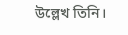উল্লেখ তিনি।